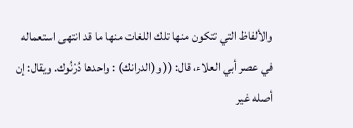والألفاظ التي تتكون منها تلك اللغات منها ما قد انتهى استعماله في عصر أبي العلاء، قال: (( و(الدرانك) : واحدها دُرْنُوك. ويقال: إن أصله غير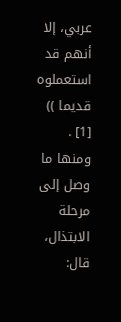عربي، إلا أنهم قد استعملوه قديما )) [1] .
ومنها ما وصل إلى مرحلة الابتذال، قال: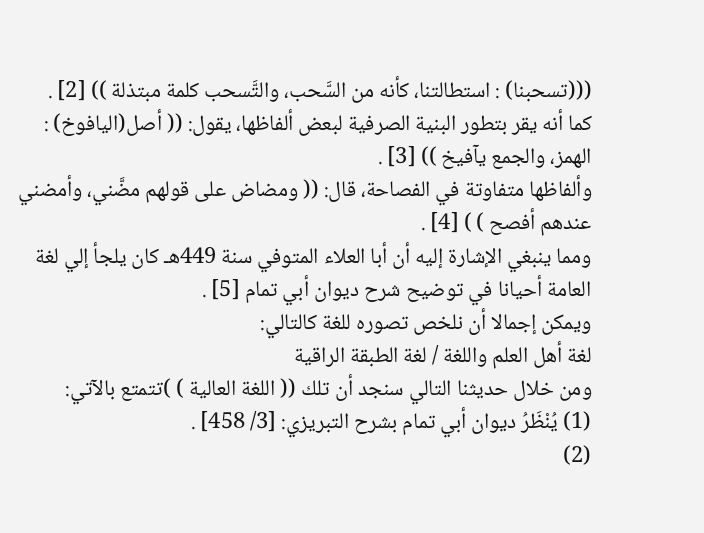(((تسحبنا) : استطالتنا، كأنه من السَّحب، والتَّسحب كلمة مبتذلة )) [2] .
كما أنه يقر بتطور البنية الصرفية لبعض ألفاظها، يقول: (( أصل(اليافوخ) : الهمز، والجمع يآفيخ )) [3] .
وألفاظها متفاوتة في الفصاحة، قال: (( ومضاض على قولهم مضَّني، وأمضني عندهم أفصح ) ) [4] .
ومما ينبغي الإشارة إليه أن أبا العلاء المتوفي سنة 449هـ كان يلجأ إلي لغة العامة أحيانا في توضيح شرح ديوان أبي تمام [5] .
ويمكن إجمالا أن نلخص تصوره للغة كالتالي:
لغة أهل العلم واللغة / لغة الطبقة الراقية
ومن خلال حديثنا التالي سنجد أن تلك (( اللغة العالية ) )تتمتع بالآتي:
(1) يُنْظَرُ ديوان أبي تمام بشرح التبريزي: [3/ 458] .
(2)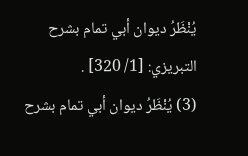يُنْظَرُ ديوان أبي تمام بشرح التبريزي: [1/ 320] .
(3) يُنْظَرُ ديوان أبي تمام بشرح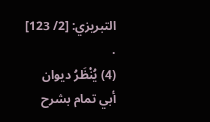التبريزي: [2/ 123] .
(4) يُنْظَرُ ديوان أبي تمام بشرح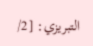التبريزي: [2/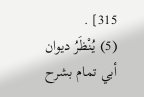315] .
(5) يُنْظَرُ ديوان أبي تمام بشرح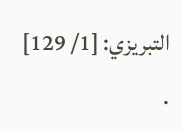التبريزي: [1/ 129] .